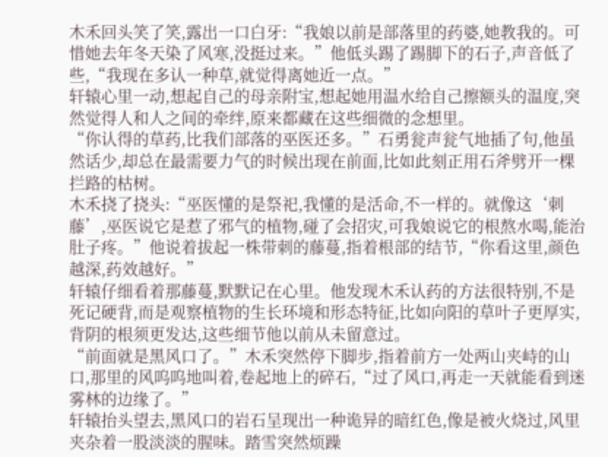木禾回头笑了笑,露出一口白牙:“我娘以前是部落里的药婆,她教我的。可惜她去年冬天染了风寒,没挺过来。”他低头踢了踢脚下的石子,声音低了些,“我现在多认一种草,就觉得离她近一点。”
轩辕心里一动,想起自己的母亲附宝,想起她用温水给自己擦额头的温度,突然觉得人和人之间的牵绊,原来都藏在这些细微的念想里。
“你认得的草药,比我们部落的巫医还多。”石勇瓮声瓮气地插了句,他虽然话少,却总在最需要力气的时候出现在前面,比如此刻正用石斧劈开一棵拦路的枯树。
木禾挠了挠头:“巫医懂的是祭祀,我懂的是活命,不一样的。就像这‘刺藤’,巫医说它是惹了邪气的植物,碰了会招灾,可我娘说它的根熬水喝,能治肚子疼。”他说着拔起一株带刺的藤蔓,指着根部的结节,“你看这里,颜色越深,药效越好。”
轩辕仔细看着那藤蔓,默默记在心里。他发现木禾认药的方法很特别,不是死记硬背,而是观察植物的生长环境和形态特征,比如向阳的草叶子更厚实,背阴的根须更发达,这些细节他以前从未留意过。
“前面就是黑风口了。”木禾突然停下脚步,指着前方一处两山夹峙的山口,那里的风呜呜地叫着,卷起地上的碎石,“过了风口,再走一天就能看到迷雾林的边缘了。”
轩辕抬头望去,黑风口的岩石呈现出一种诡异的暗红色,像是被火烧过,风里夹杂着一股淡淡的腥味。踏雪突然烦躁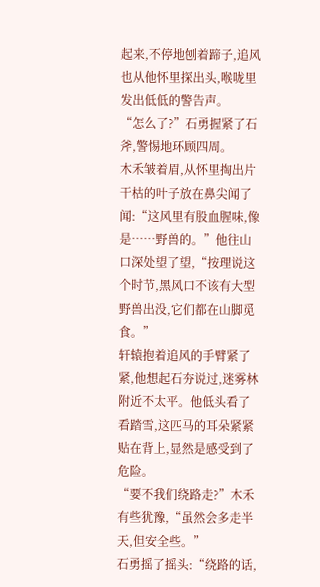起来,不停地刨着蹄子,追风也从他怀里探出头,喉咙里发出低低的警告声。
“怎么了?”石勇握紧了石斧,警惕地环顾四周。
木禾皱着眉,从怀里掏出片干枯的叶子放在鼻尖闻了闻:“这风里有股血腥味,像是……野兽的。”他往山口深处望了望,“按理说这个时节,黑风口不该有大型野兽出没,它们都在山脚觅食。”
轩辕抱着追风的手臂紧了紧,他想起石夯说过,迷雾林附近不太平。他低头看了看踏雪,这匹马的耳朵紧紧贴在背上,显然是感受到了危险。
“要不我们绕路走?”木禾有些犹豫,“虽然会多走半天,但安全些。”
石勇摇了摇头:“绕路的话,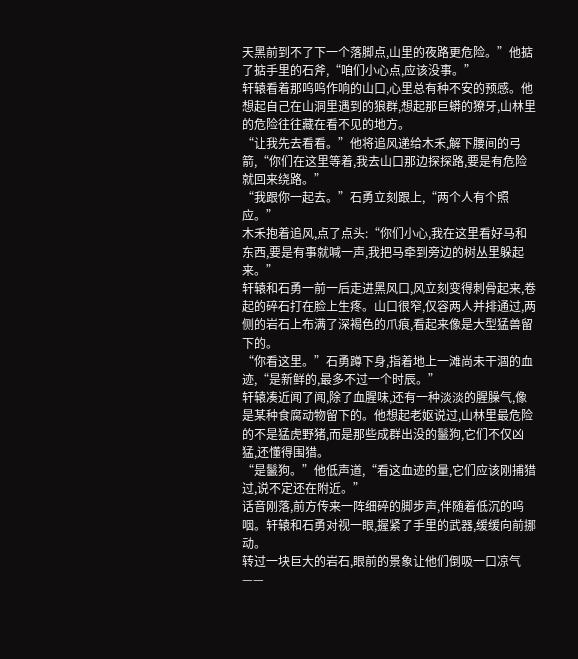天黑前到不了下一个落脚点,山里的夜路更危险。”他掂了掂手里的石斧,“咱们小心点,应该没事。”
轩辕看着那呜呜作响的山口,心里总有种不安的预感。他想起自己在山洞里遇到的狼群,想起那巨蟒的獠牙,山林里的危险往往藏在看不见的地方。
“让我先去看看。”他将追风递给木禾,解下腰间的弓箭,“你们在这里等着,我去山口那边探探路,要是有危险就回来绕路。”
“我跟你一起去。”石勇立刻跟上,“两个人有个照应。”
木禾抱着追风,点了点头:“你们小心,我在这里看好马和东西,要是有事就喊一声,我把马牵到旁边的树丛里躲起来。”
轩辕和石勇一前一后走进黑风口,风立刻变得刺骨起来,卷起的碎石打在脸上生疼。山口很窄,仅容两人并排通过,两侧的岩石上布满了深褐色的爪痕,看起来像是大型猛兽留下的。
“你看这里。”石勇蹲下身,指着地上一滩尚未干涸的血迹,“是新鲜的,最多不过一个时辰。”
轩辕凑近闻了闻,除了血腥味,还有一种淡淡的腥臊气,像是某种食腐动物留下的。他想起老妪说过,山林里最危险的不是猛虎野猪,而是那些成群出没的鬣狗,它们不仅凶猛,还懂得围猎。
“是鬣狗。”他低声道,“看这血迹的量,它们应该刚捕猎过,说不定还在附近。”
话音刚落,前方传来一阵细碎的脚步声,伴随着低沉的呜咽。轩辕和石勇对视一眼,握紧了手里的武器,缓缓向前挪动。
转过一块巨大的岩石,眼前的景象让他们倒吸一口凉气——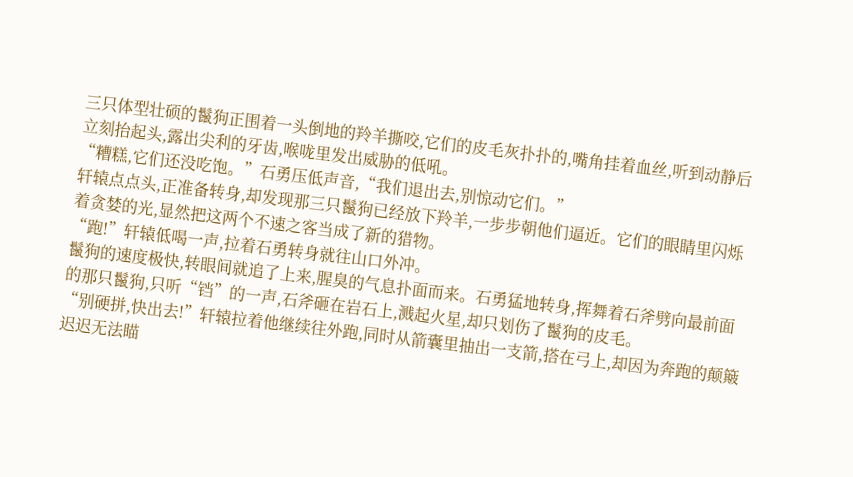三只体型壮硕的鬣狗正围着一头倒地的羚羊撕咬,它们的皮毛灰扑扑的,嘴角挂着血丝,听到动静后立刻抬起头,露出尖利的牙齿,喉咙里发出威胁的低吼。
“糟糕,它们还没吃饱。”石勇压低声音,“我们退出去,别惊动它们。”
轩辕点点头,正准备转身,却发现那三只鬣狗已经放下羚羊,一步步朝他们逼近。它们的眼睛里闪烁着贪婪的光,显然把这两个不速之客当成了新的猎物。
“跑!”轩辕低喝一声,拉着石勇转身就往山口外冲。
鬣狗的速度极快,转眼间就追了上来,腥臭的气息扑面而来。石勇猛地转身,挥舞着石斧劈向最前面的那只鬣狗,只听“铛”的一声,石斧砸在岩石上,溅起火星,却只划伤了鬣狗的皮毛。
“别硬拼,快出去!”轩辕拉着他继续往外跑,同时从箭囊里抽出一支箭,搭在弓上,却因为奔跑的颠簸迟迟无法瞄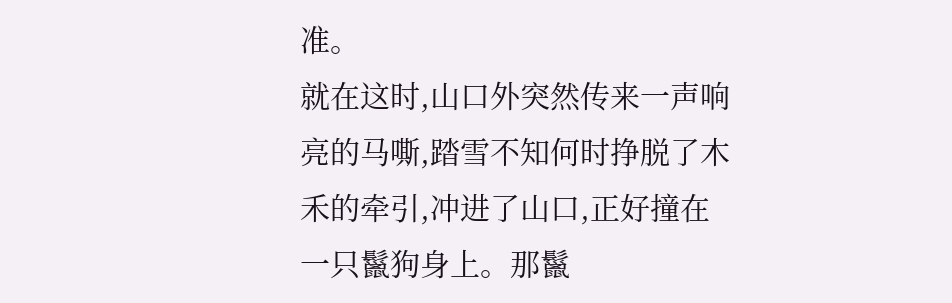准。
就在这时,山口外突然传来一声响亮的马嘶,踏雪不知何时挣脱了木禾的牵引,冲进了山口,正好撞在一只鬣狗身上。那鬣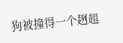狗被撞得一个趔趄